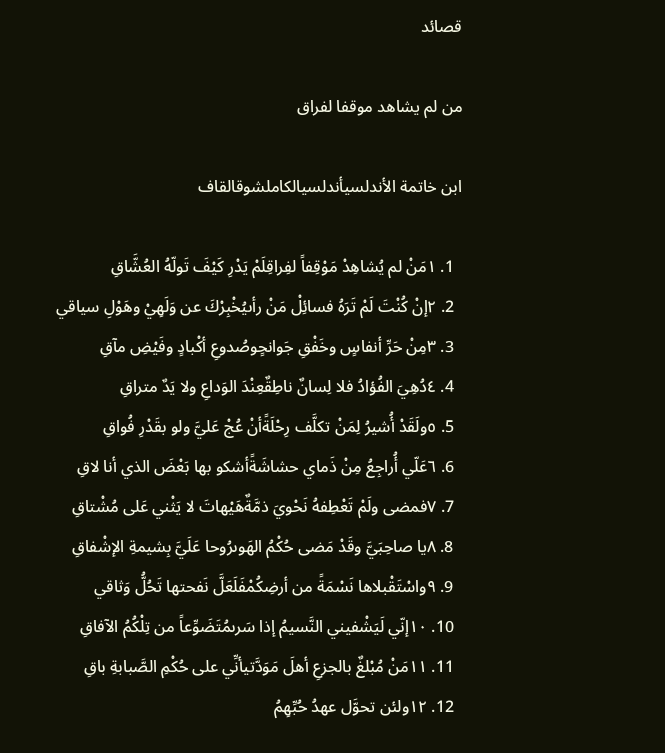قصائد

من لم يشاهد موقفا لفراق

ابن خاتمة الأندلسيأندلسيالكاملشوقالقاف

  1. ١مَنْ لم يُشاهِدْ مَوْقِفاً لفِراقِلَمْ يَدْرِ كَيْفَ تَولّهُ العُشَّاقِ
  2. ٢إنْ كُنْتَ لَمْ تَرَهُ فسائِلْ مَنْ رأىيُخْبِرْكَ عن وَلَهِيْ وهَوْلِ سياقي
  3. ٣مِنْ حَرِّ أنفاسٍ وخَفْقِ جَوانحٍوصُدوعِ أكْبادٍ وفَيْضِ مآقِ
  4. ٤دُهِيَ الفُؤادُ فلا لِسانٌ ناطِقٌعِنْدَ الوَداعِ ولا يَدٌ متراقِ
  5. ٥ولَقَدْ أُشيرُ لِمَنْ تكلَّف رِحْلَةًأنْ عُجْ عَليَّ ولو بقَدْرِ فُواقِ
  6. ٦عَلّي أُراجِعُ مِنْ ذَماي حشاشَةًأشكو بها بَعْضَ الذي أنا لاقِ
  7. ٧فمضى ولَمْ تَعْطِفهُ نَحْويَ ذمَّةٌهَيْهاتَ لا يَثْني عَلى مُشْتاقِ
  8. ٨يا صاحِبَيَّ وقَدْ مَضى حُكْمُ الهَوىرُوحا عَلَيَّ بِشيمةِ الإشْفاقِ
  9. ٩واسْتَقْبلاها نَسْمَةً من أرضِكُمْفَلَعَلَّ نَفحتها تَحُلُّ وَثاقي
  10. ١٠إنّي لَيَشْفيني النَّسيمُ إذا سَرىمُتَضَوِّعاً من تِلْكُمُ الآفاقِ
  11. ١١مَنْ مُبْلغٌ بالجزعِ أهلَ مَوَدَّتيأنِّي على حُكْمِ الصَّبابةِ باقِ
  12. ١٢ولئن تحوَّل عهدُ حُبِّهِمُ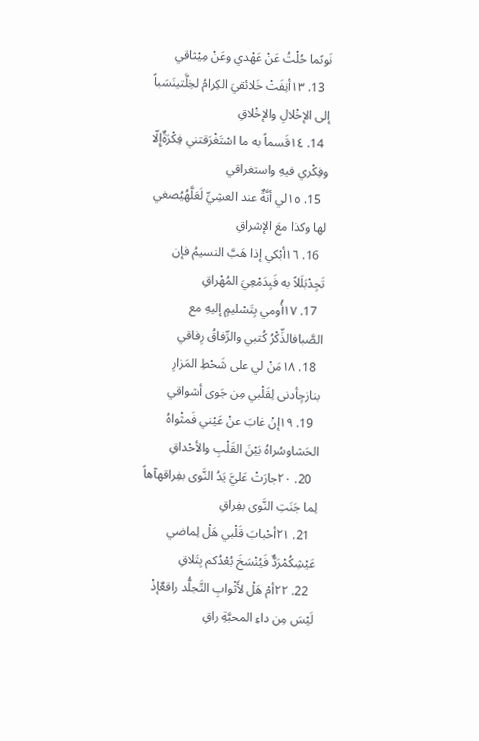نَوىًما حُلْتُ عَنْ عَهْدي وعَنْ مِيْثاقي
  13. ١٣أنِفَتْ خَلائقيَ الكِرامُ لخِلَّتينَسَباً إلى الإخْلالِ والإخْلاقِ
  14. ١٤قَسماً به ما اسْتَغْرَقتني فِكْرَةٌإِلّا وفِكْري فيهِ واستغراقي
  15. ١٥لي أنَّةٌ عند العشِيِّ لَعَلَّهُيُصغي لها وكذا معَ الإشراقِ
  16. ١٦أبْكي إذا هَبَّ النسيمُ فإن تَجِدْبَلَلاً به فَبِدَمْعِيَ المُهْراقِ
  17. ١٧أُومي بِتَسْليمٍ إليهِ مع الصَّبافالذِّكْرُ كُتبي والرِّفاقُ رِفاقي
  18. ١٨مَنْ لي على شَحْطِ المَزارِ بنازحٍأدنى لِقَلْبي مِن جَوى أشواقي
  19. ١٩إنْ غابَ عنْ عَيْني فَمثْواهُ الحَشاوسُراهُ بَيْنَ القَلْبِ والأحْداقِ
  20. ٢٠جارَتْ عَليَّ يَدُ النَّوى بفِراقهآهاً لِما جَنَتِ النَّوى بفِراقِ
  21. ٢١أحْبابَ قَلْبي هَلْ لِماضي عَيْشِكُمْرَدٌّ فَيُنْسَخَ بُعْدُكم بِتَلاقِ
  22. ٢٢أمْ هَلْ لأَثْوابِ التَّجلُّد راقعٌإذْ لَيْسَ مِن داءِ المحبَّةِ راقِ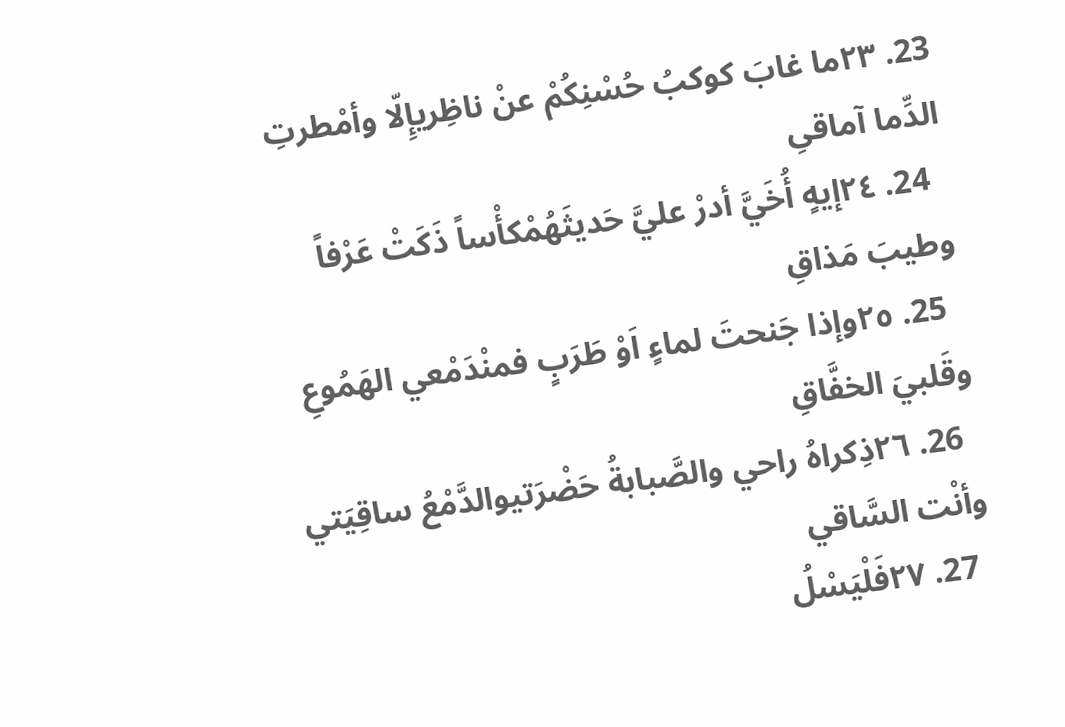23. ٢٣ما غابَ كوكبُ حُسْنِكُمْ عنْ ناظِريإِلّا وأمْطرتِ الدِّما آماقىِ
  24. ٢٤إيهٍ أُخَيَّ أدرْ عليَّ حَديثَهُمْكأْساً ذَكَتْ عَرْفاً وطيبَ مَذاقِ
  25. ٢٥وإذا جَنحتَ لماءٍ اَوْ طَرَبٍ فمنْدَمْعي الهَمُوعِ وقَلبيَ الخفَّاقِ
  26. ٢٦ذِكراهُ راحي والصَّبابةُ حَضْرَتيوالدَّمْعُ ساقِيَتي وأنْت السَّاقي
  27. ٢٧فَلْيَسْلُ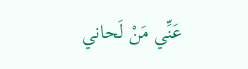عَنِّي مَنْ لَحاني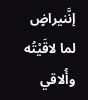إنَّنيراضٍ لما لاقَيْتُه وأُلاقي